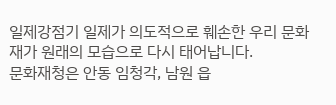일제강점기 일제가 의도적으로 훼손한 우리 문화재가 원래의 모습으로 다시 태어납니다.
문화재청은 안동 임청각, 남원 읍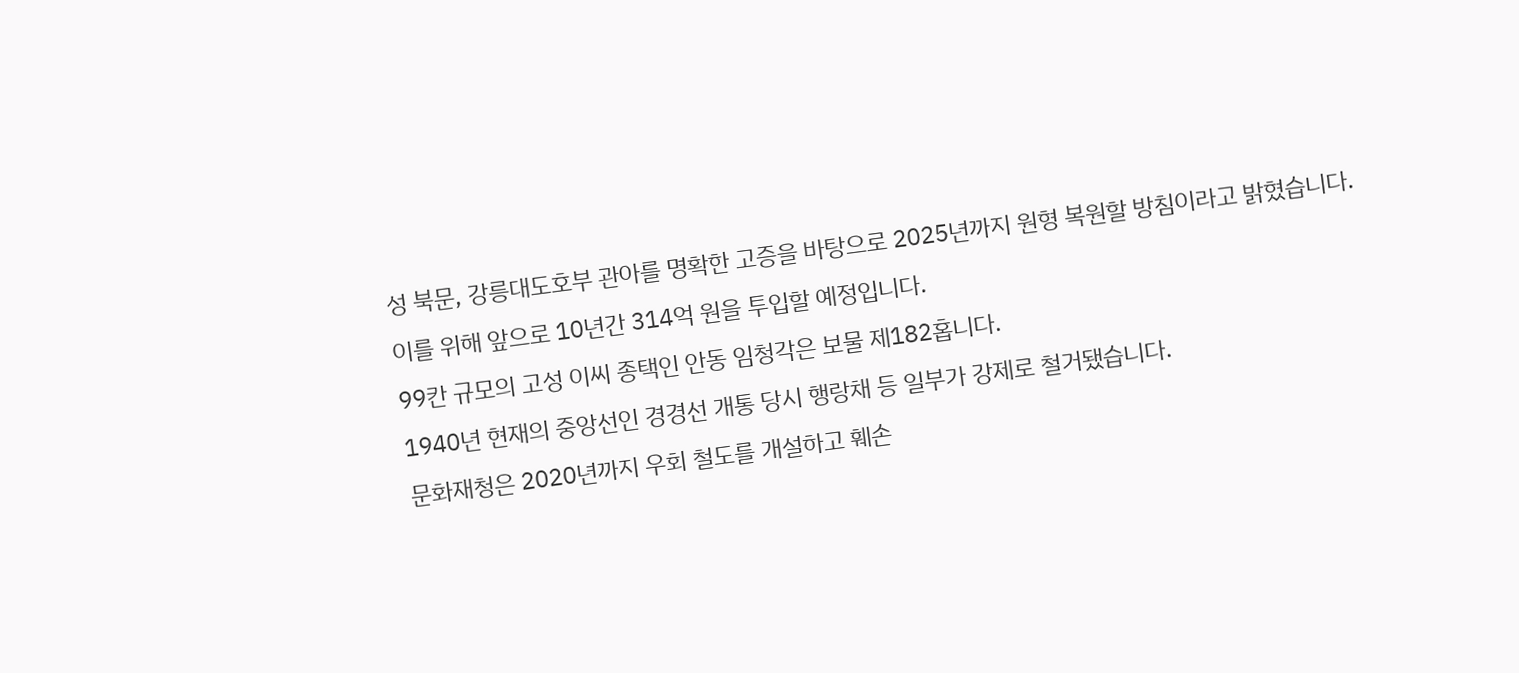성 북문, 강릉대도호부 관아를 명확한 고증을 바탕으로 2025년까지 원형 복원할 방침이라고 밝혔습니다.
이를 위해 앞으로 10년간 314억 원을 투입할 예정입니다.
99칸 규모의 고성 이씨 종택인 안동 임청각은 보물 제182홉니다.
1940년 현재의 중앙선인 경경선 개통 당시 행랑채 등 일부가 강제로 철거됐습니다.
문화재청은 2020년까지 우회 철도를 개설하고 훼손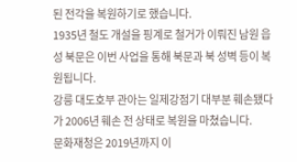된 전각을 복원하기로 했습니다.
1935년 철도 개설을 핑계로 철거가 이뤄진 남원 읍성 북문은 이번 사업을 통해 북문과 북 성벽 등이 복원됩니다.
강릉 대도호부 관아는 일제강점기 대부분 훼손됐다가 2006년 훼손 전 상태로 복원을 마쳤습니다.
문화재청은 2019년까지 이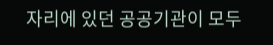자리에 있던 공공기관이 모두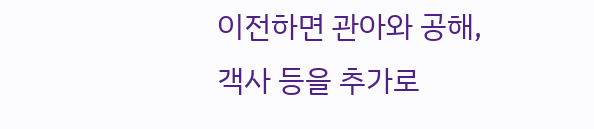이전하면 관아와 공해, 객사 등을 추가로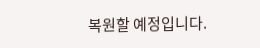복원할 예정입니다.